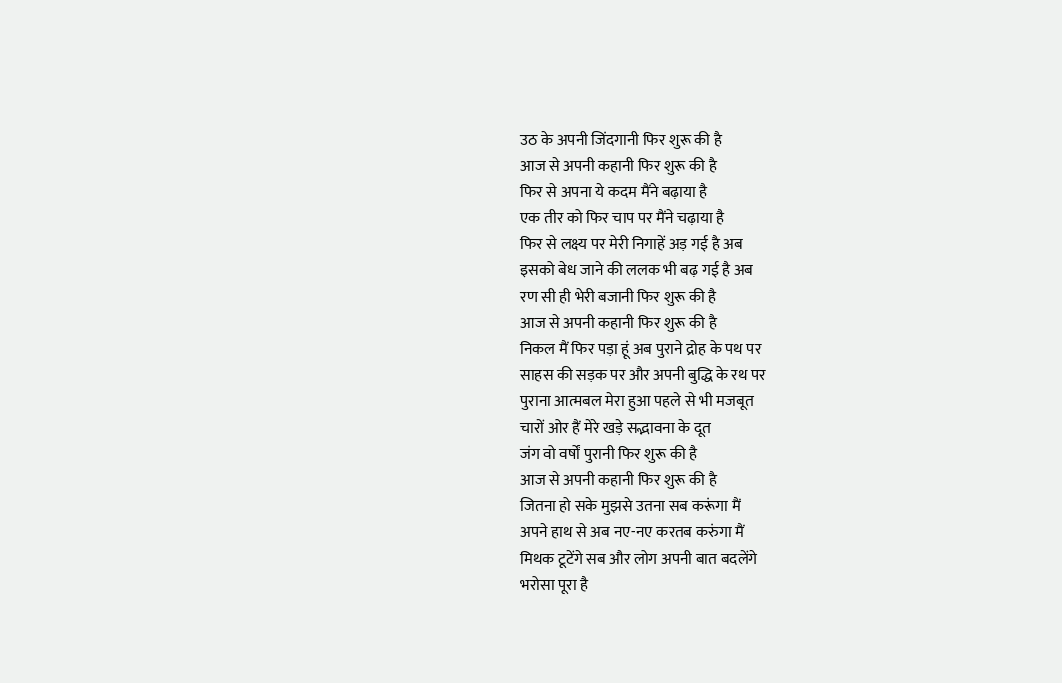उठ के अपनी जिंदगानी फिर शुरू की है
आज से अपनी कहानी फिर शुरू की है
फिर से अपना ये कदम मैंने बढ़ाया है
एक तीर को फिर चाप पर मैंने चढ़ाया है
फिर से लक्ष्य पर मेरी निगाहें अड़ गई है अब
इसको बेध जाने की ललक भी बढ़ गई है अब
रण सी ही भेरी बजानी फिर शुरू की है
आज से अपनी कहानी फिर शुरू की है
निकल मैं फिर पड़ा हूं अब पुराने द्रोह के पथ पर
साहस की सड़क पर और अपनी बुद्धि के रथ पर
पुराना आत्मबल मेरा हुआ पहले से भी मजबूत
चारों ओर हैं मेरे खड़े सद्भावना के दूत
जंग वो वर्षों पुरानी फिर शुरू की है
आज से अपनी कहानी फिर शुरू की है
जितना हो सके मुझसे उतना सब करूंगा मैं
अपने हाथ से अब नए-नए करतब करुंगा मैं
मिथक टूटेंगे सब और लोग अपनी बात बदलेंगे
भरोसा पूरा है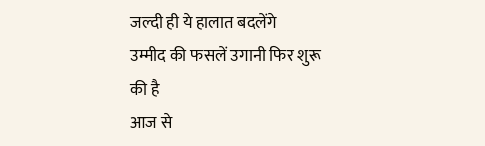जल्दी ही ये हालात बदलेंगे
उम्मीद की फसलें उगानी फिर शुरू की है
आज से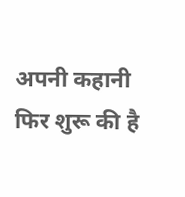अपनी कहानी फिर शुरू की है